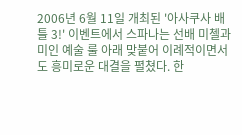2006년 6월 11일 개최된 '아사쿠사 배틀 3!' 이벤트에서 스파나는 선배 미첼과 미인 예술 룰 아래 맞붙어 이례적이면서도 흥미로운 대결을 펼쳤다. 한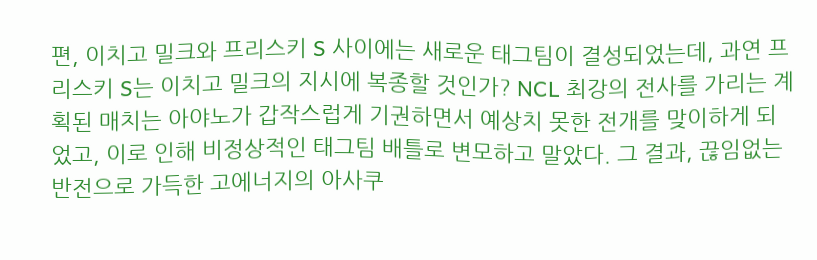편, 이치고 밀크와 프리스키 S 사이에는 새로운 태그팀이 결성되었는데, 과연 프리스키 S는 이치고 밀크의 지시에 복종할 것인가? NCL 최강의 전사를 가리는 계획된 매치는 아야노가 갑작스럽게 기권하면서 예상치 못한 전개를 맞이하게 되었고, 이로 인해 비정상적인 태그팀 배틀로 변모하고 말았다. 그 결과, 끊임없는 반전으로 가득한 고에너지의 아사쿠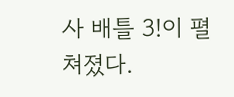사 배틀 3!이 펼쳐졌다.